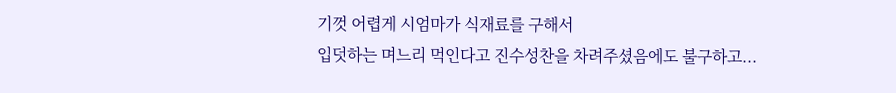기껏 어렵게 시엄마가 식재료를 구해서
입덧하는 며느리 먹인다고 진수성찬을 차려주셨음에도 불구하고...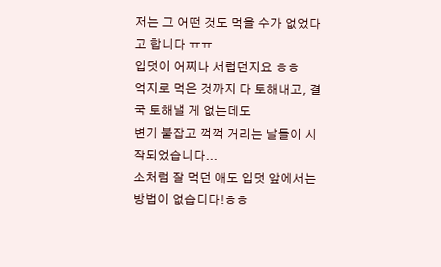저는 그 어떤 것도 먹을 수가 없었다고 합니다 ㅠㅠ
입덧이 어찌나 서럽던지요 ㅎㅎ
억지로 먹은 것까지 다 토해내고, 결국 토해낼 게 없는데도
변기 붙잡고 꺽꺽 거리는 날들이 시작되었습니다...
소처럼 잘 먹던 애도 입덧 앞에서는 방법이 없습디다!ㅎㅎ